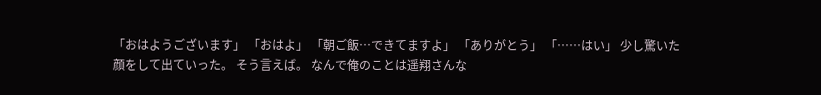「おはようございます」 「おはよ」 「朝ご飯…できてますよ」 「ありがとう」 「……はい」 少し驚いた顔をして出ていった。 そう言えば。 なんで俺のことは遥翔さんな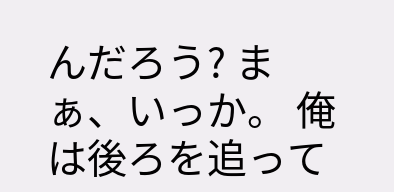んだろう? まぁ、いっか。 俺は後ろを追って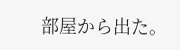部屋から出た。